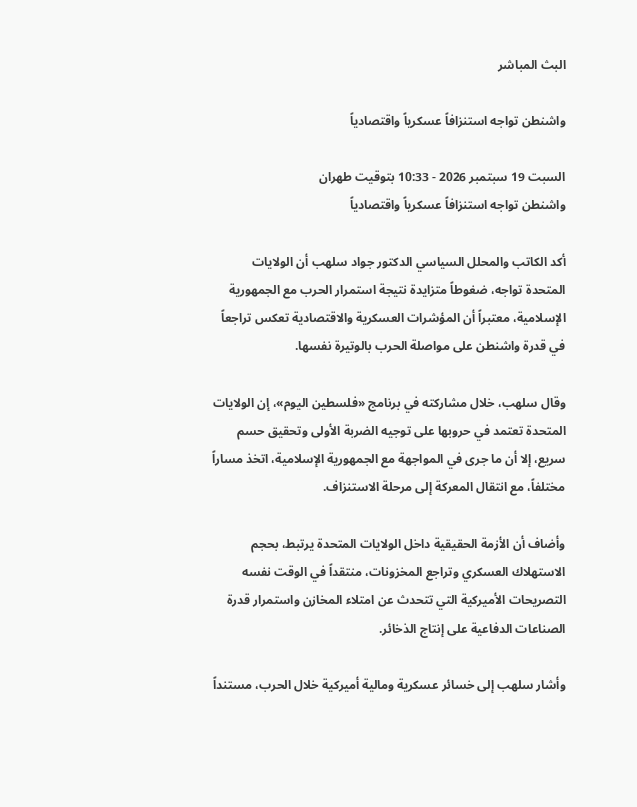البث المباشر

واشنطن تواجه استنزافاً عسكرياً واقتصادياً

السبت 19 سبتمبر 2026 - 10:33 بتوقيت طهران
واشنطن تواجه استنزافاً عسكرياً واقتصادياً

أكد الكاتب والمحلل السياسي الدكتور جواد سلهب أن الولايات المتحدة تواجه، ضغوطاً متزايدة نتيجة استمرار الحرب مع الجمهورية الإسلامية، معتبراً أن المؤشرات العسكرية والاقتصادية تعكس تراجعاً في قدرة واشنطن على مواصلة الحرب بالوتيرة نفسها.

وقال سلهب، خلال مشاركته في برنامج «فلسطين اليوم»، إن الولايات المتحدة تعتمد في حروبها على توجيه الضربة الأولى وتحقيق حسم سريع، إلا أن ما جرى في المواجهة مع الجمهورية الإسلامية، اتخذ مساراً مختلفاً، مع انتقال المعركة إلى مرحلة الاستنزاف.

وأضاف أن الأزمة الحقيقية داخل الولايات المتحدة يرتبط، بحجم الاستهلاك العسكري وتراجع المخزونات، منتقداً في الوقت نفسه التصريحات الأميركية التي تتحدث عن امتلاء المخازن واستمرار قدرة الصناعات الدفاعية على إنتاج الذخائر.

وأشار سلهب إلى خسائر عسكرية ومالية أميركية خلال الحرب، مستنداً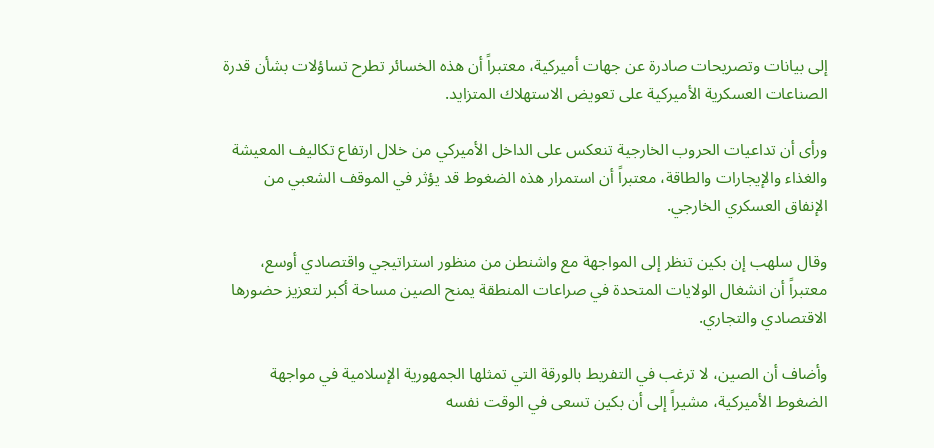إلى بيانات وتصريحات صادرة عن جهات أميركية، معتبراً أن هذه الخسائر تطرح تساؤلات بشأن قدرة الصناعات العسكرية الأميركية على تعويض الاستهلاك المتزايد.

ورأى أن تداعيات الحروب الخارجية تنعكس على الداخل الأميركي من خلال ارتفاع تكاليف المعيشة والغذاء والإيجارات والطاقة، معتبراً أن استمرار هذه الضغوط قد يؤثر في الموقف الشعبي من الإنفاق العسكري الخارجي.

وقال سلهب إن بكين تنظر إلى المواجهة مع واشنطن من منظور استراتيجي واقتصادي أوسع، معتبراً أن انشغال الولايات المتحدة في صراعات المنطقة يمنح الصين مساحة أكبر لتعزيز حضورها الاقتصادي والتجاري.

وأضاف أن الصين، لا ترغب في التفريط بالورقة التي تمثلها الجمهورية الإسلامية في مواجهة الضغوط الأميركية، مشيراً إلى أن بكين تسعى في الوقت نفسه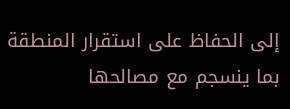إلى الحفاظ على استقرار المنطقة بما ينسجم مع مصالحها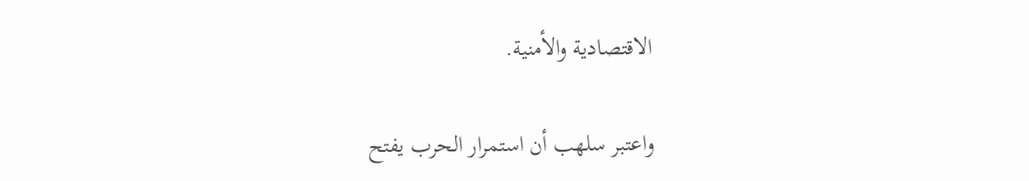الاقتصادية والأمنية.

واعتبر سلهب أن استمرار الحرب يفتح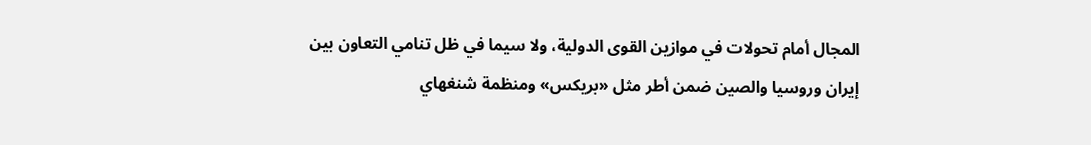المجال أمام تحولات في موازين القوى الدولية، ولا سيما في ظل تنامي التعاون بين إيران وروسيا والصين ضمن أطر مثل «بريكس» ومنظمة شنغهاي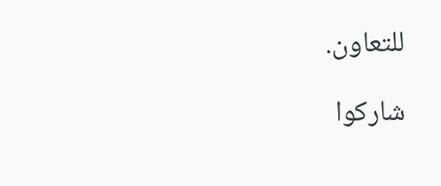للتعاون.

شاركوا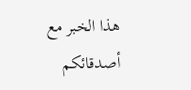هذا الخبر مع أصدقائكم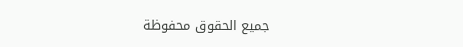جميع الحقوق محفوظة